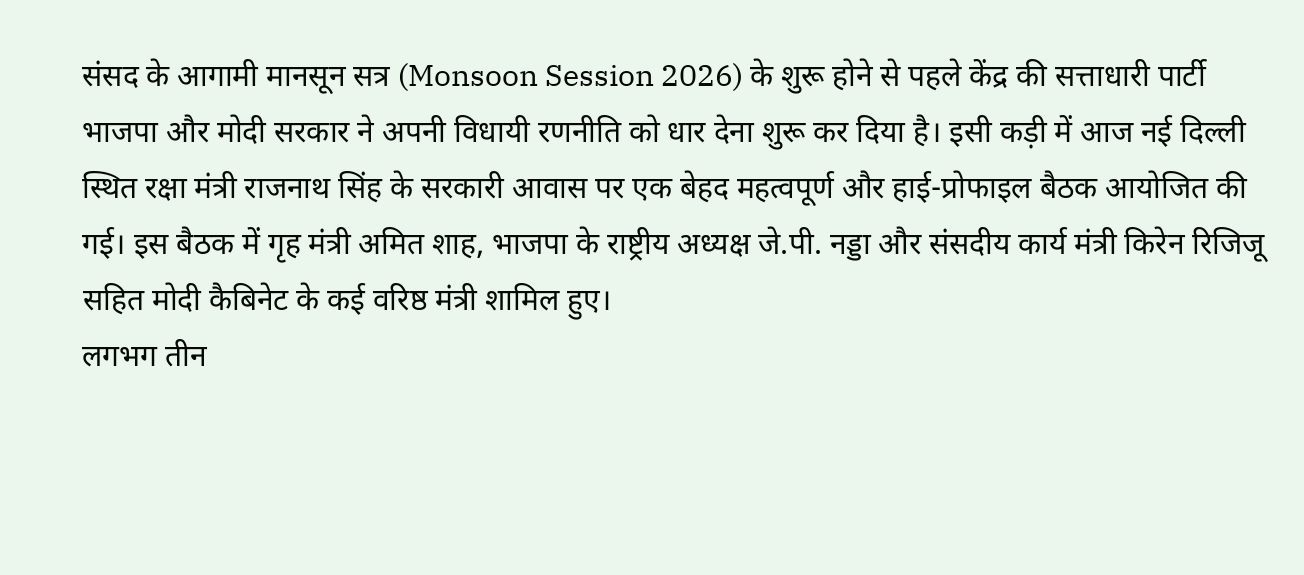संसद के आगामी मानसून सत्र (Monsoon Session 2026) के शुरू होने से पहले केंद्र की सत्ताधारी पार्टी भाजपा और मोदी सरकार ने अपनी विधायी रणनीति को धार देना शुरू कर दिया है। इसी कड़ी में आज नई दिल्ली स्थित रक्षा मंत्री राजनाथ सिंह के सरकारी आवास पर एक बेहद महत्वपूर्ण और हाई-प्रोफाइल बैठक आयोजित की गई। इस बैठक में गृह मंत्री अमित शाह, भाजपा के राष्ट्रीय अध्यक्ष जे.पी. नड्डा और संसदीय कार्य मंत्री किरेन रिजिजू सहित मोदी कैबिनेट के कई वरिष्ठ मंत्री शामिल हुए।
लगभग तीन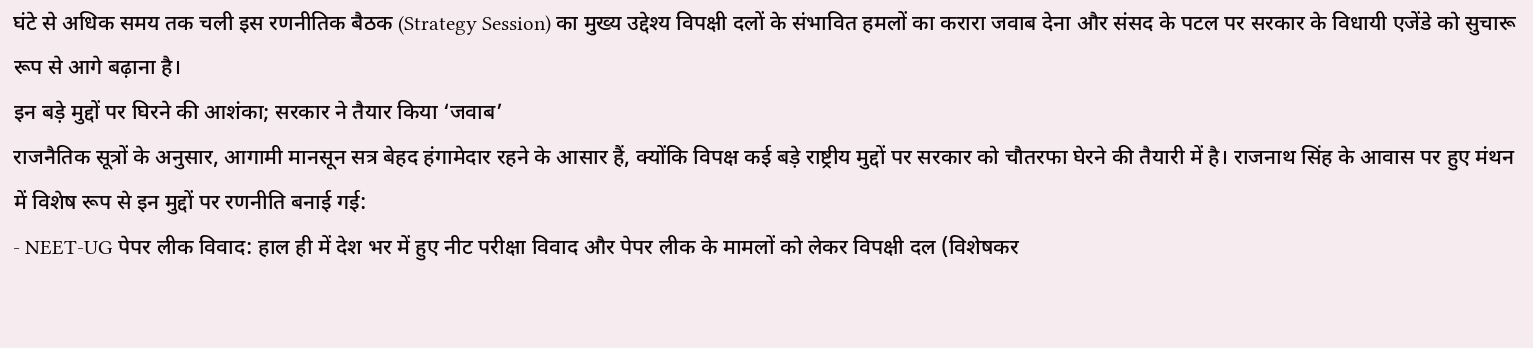घंटे से अधिक समय तक चली इस रणनीतिक बैठक (Strategy Session) का मुख्य उद्देश्य विपक्षी दलों के संभावित हमलों का करारा जवाब देना और संसद के पटल पर सरकार के विधायी एजेंडे को सुचारू रूप से आगे बढ़ाना है।
इन बड़े मुद्दों पर घिरने की आशंका; सरकार ने तैयार किया ‘जवाब’
राजनैतिक सूत्रों के अनुसार, आगामी मानसून सत्र बेहद हंगामेदार रहने के आसार हैं, क्योंकि विपक्ष कई बड़े राष्ट्रीय मुद्दों पर सरकार को चौतरफा घेरने की तैयारी में है। राजनाथ सिंह के आवास पर हुए मंथन में विशेष रूप से इन मुद्दों पर रणनीति बनाई गई:
- NEET-UG पेपर लीक विवाद: हाल ही में देश भर में हुए नीट परीक्षा विवाद और पेपर लीक के मामलों को लेकर विपक्षी दल (विशेषकर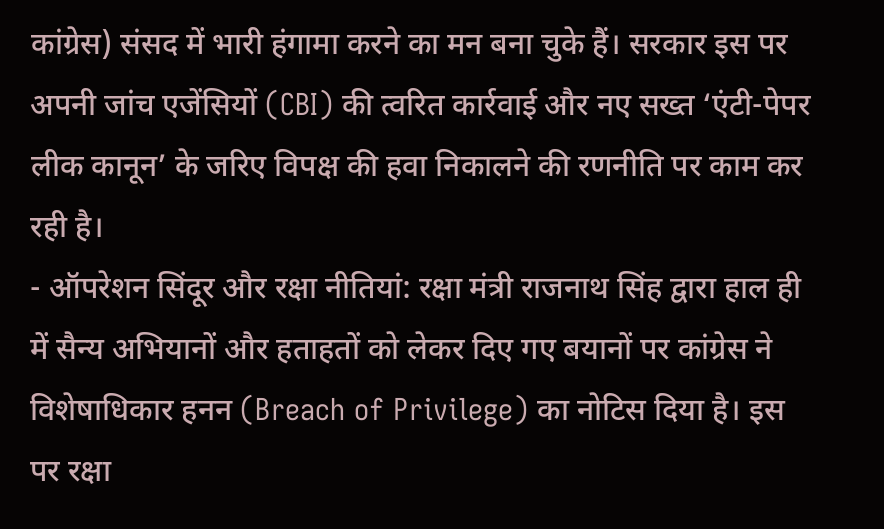कांग्रेस) संसद में भारी हंगामा करने का मन बना चुके हैं। सरकार इस पर अपनी जांच एजेंसियों (CBI) की त्वरित कार्रवाई और नए सख्त ‘एंटी-पेपर लीक कानून’ के जरिए विपक्ष की हवा निकालने की रणनीति पर काम कर रही है।
- ऑपरेशन सिंदूर और रक्षा नीतियां: रक्षा मंत्री राजनाथ सिंह द्वारा हाल ही में सैन्य अभियानों और हताहतों को लेकर दिए गए बयानों पर कांग्रेस ने विशेषाधिकार हनन (Breach of Privilege) का नोटिस दिया है। इस पर रक्षा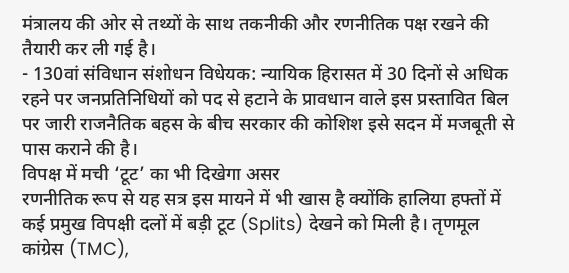मंत्रालय की ओर से तथ्यों के साथ तकनीकी और रणनीतिक पक्ष रखने की तैयारी कर ली गई है।
- 130वां संविधान संशोधन विधेयक: न्यायिक हिरासत में 30 दिनों से अधिक रहने पर जनप्रतिनिधियों को पद से हटाने के प्रावधान वाले इस प्रस्तावित बिल पर जारी राजनैतिक बहस के बीच सरकार की कोशिश इसे सदन में मजबूती से पास कराने की है।
विपक्ष में मची ‘टूट’ का भी दिखेगा असर
रणनीतिक रूप से यह सत्र इस मायने में भी खास है क्योंकि हालिया हफ्तों में कई प्रमुख विपक्षी दलों में बड़ी टूट (Splits) देखने को मिली है। तृणमूल कांग्रेस (TMC),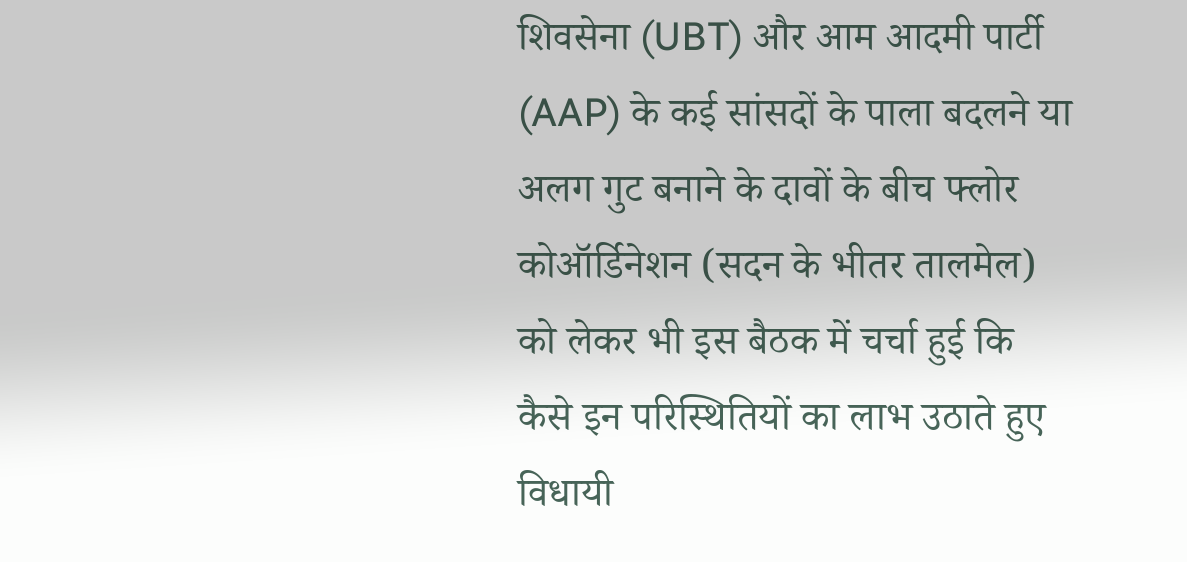शिवसेना (UBT) और आम आदमी पार्टी (AAP) के कई सांसदों के पाला बदलने या अलग गुट बनाने के दावों के बीच फ्लोर कोऑर्डिनेशन (सदन के भीतर तालमेल) को लेकर भी इस बैठक में चर्चा हुई कि कैसे इन परिस्थितियों का लाभ उठाते हुए विधायी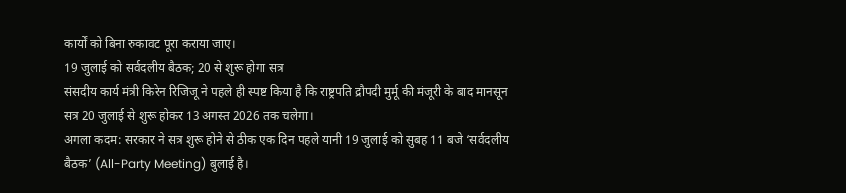कार्यों को बिना रुकावट पूरा कराया जाए।
19 जुलाई को सर्वदलीय बैठक; 20 से शुरू होगा सत्र
संसदीय कार्य मंत्री किरेन रिजिजू ने पहले ही स्पष्ट किया है कि राष्ट्रपति द्रौपदी मुर्मू की मंजूरी के बाद मानसून सत्र 20 जुलाई से शुरू होकर 13 अगस्त 2026 तक चलेगा।
अगला कदम: सरकार ने सत्र शुरू होने से ठीक एक दिन पहले यानी 19 जुलाई को सुबह 11 बजे ‘सर्वदलीय बैठक’ (All-Party Meeting) बुलाई है।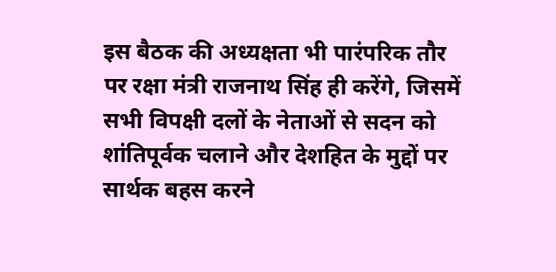इस बैठक की अध्यक्षता भी पारंपरिक तौर पर रक्षा मंत्री राजनाथ सिंह ही करेंगे, जिसमें सभी विपक्षी दलों के नेताओं से सदन को शांतिपूर्वक चलाने और देशहित के मुद्दों पर सार्थक बहस करने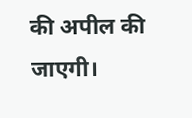की अपील की जाएगी।